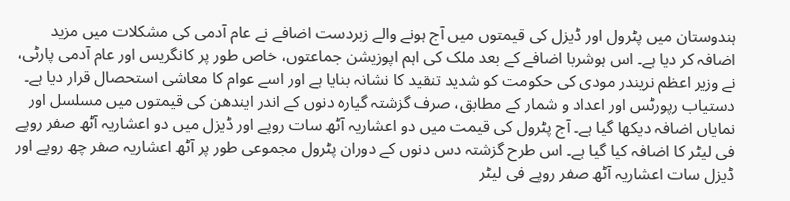ہندوستان میں پٹرول اور ڈیزل کی قیمتوں میں آج ہونے والے زبردست اضافے نے عام آدمی کی مشکلات میں مزید اضافہ کر دیا ہے۔ اس ہوشربا اضافے کے بعد ملک کی اہم اپوزیشن جماعتوں، خاص طور پر کانگریس اور عام آدمی پارٹی، نے وزیر اعظم نریندر مودی کی حکومت کو شدید تنقید کا نشانہ بنایا ہے اور اسے عوام کا معاشی استحصال قرار دیا ہے۔
دستیاب رپورٹس اور اعداد و شمار کے مطابق، صرف گزشتہ گیارہ دنوں کے اندر ایندھن کی قیمتوں میں مسلسل اور نمایاں اضافہ دیکھا گیا ہے۔ آج پٹرول کی قیمت میں دو اعشاریہ آٹھ سات روپے اور ڈیزل میں دو اعشاریہ آٹھ صفر روپے فی لیٹر کا اضافہ کیا گیا ہے۔ اس طرح گزشتہ دس دنوں کے دوران پٹرول مجموعی طور پر آٹھ اعشاریہ صفر چھ روپے اور ڈیزل سات اعشاریہ آٹھ صفر روپے فی لیٹر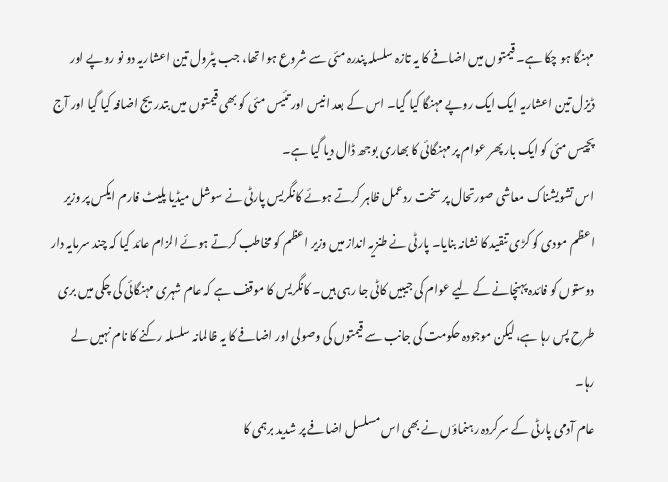مہنگا ہو چکا ہے۔ قیمتوں میں اضافے کا یہ تازہ سلسلہ پندرہ مئی سے شروع ہوا تھا، جب پٹرول تین اعشاریہ دو نو روپے اور ڈیزل تین اعشاریہ ایک ایک روپے مہنگا کیا گیا۔ اس کے بعد انیس اور تئیس مئی کو بھی قیمتوں میں بتدریج اضافہ کیا گیا اور آج پچیس مئی کو ایک بار پھر عوام پر مہنگائی کا بھاری بوجھ ڈال دیا گیا ہے۔
اس تشویشناک معاشی صورتحال پر سخت ردعمل ظاہر کرتے ہوئے کانگریس پارٹی نے سوشل میڈیا پلیٹ فارم ایکس پر وزیر اعظم مودی کو کڑی تنقید کا نشانہ بنایا۔ پارٹی نے طنزیہ انداز میں وزیر اعظم کو مخاطب کرتے ہوئے الزام عائد کیا کہ چند سرمایہ دار دوستوں کو فائدہ پہنچانے کے لیے عوام کی جیبیں کاٹی جا رہی ہیں۔ کانگریس کا موقف ہے کہ عام شہری مہنگائی کی چکی میں بری طرح پس رہا ہے، لیکن موجودہ حکومت کی جانب سے قیمتوں کی وصولی اور اضافے کا یہ ظالمانہ سلسلہ رکنے کا نام نہیں لے رہا۔
عام آدمی پارٹی کے سرکردہ رہنماؤں نے بھی اس مسلسل اضافے پر شدید برہمی کا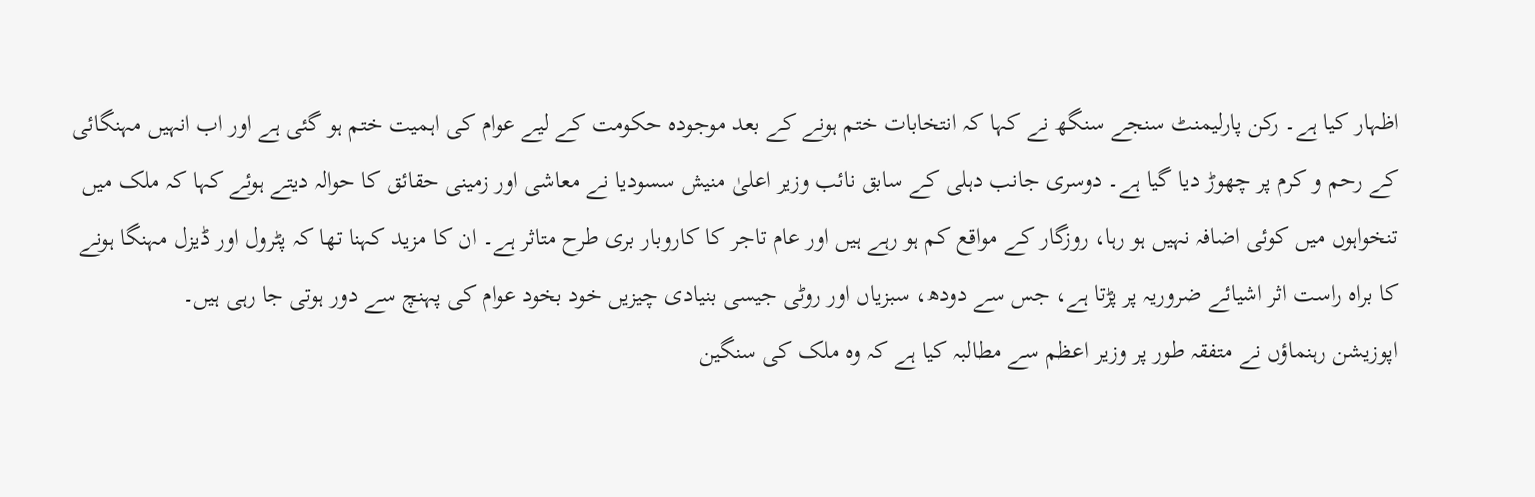اظہار کیا ہے۔ رکن پارلیمنٹ سنجے سنگھ نے کہا کہ انتخابات ختم ہونے کے بعد موجودہ حکومت کے لیے عوام کی اہمیت ختم ہو گئی ہے اور اب انہیں مہنگائی کے رحم و کرم پر چھوڑ دیا گیا ہے۔ دوسری جانب دہلی کے سابق نائب وزیر اعلیٰ منیش سسودیا نے معاشی اور زمینی حقائق کا حوالہ دیتے ہوئے کہا کہ ملک میں تنخواہوں میں کوئی اضافہ نہیں ہو رہا، روزگار کے مواقع کم ہو رہے ہیں اور عام تاجر کا کاروبار بری طرح متاثر ہے۔ ان کا مزید کہنا تھا کہ پٹرول اور ڈیزل مہنگا ہونے کا براہ راست اثر اشیائے ضروریہ پر پڑتا ہے، جس سے دودھ، سبزیاں اور روٹی جیسی بنیادی چیزیں خود بخود عوام کی پہنچ سے دور ہوتی جا رہی ہیں۔
اپوزیشن رہنماؤں نے متفقہ طور پر وزیر اعظم سے مطالبہ کیا ہے کہ وہ ملک کی سنگین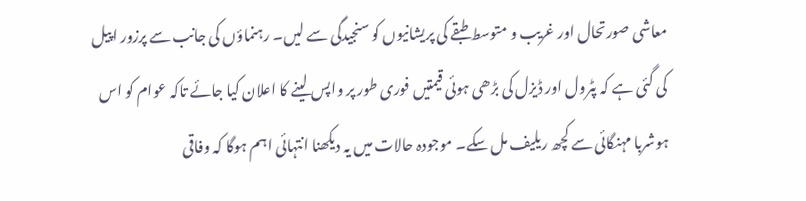معاشی صورتحال اور غریب و متوسط طبقے کی پریشانیوں کو سنجیدگی سے لیں۔ رہنماؤں کی جانب سے پرزور اپیل کی گئی ہے کہ پٹرول اور ڈیزل کی بڑھی ہوئی قیمتیں فوری طور پر واپس لینے کا اعلان کیا جائے تاکہ عوام کو اس ہوشربا مہنگائی سے کچھ ریلیف مل سکے۔ موجودہ حالات میں یہ دیکھنا انتہائی اہم ہوگا کہ وفاقی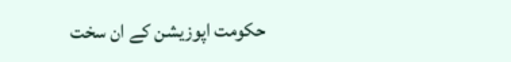حکومت اپوزیشن کے ان سخت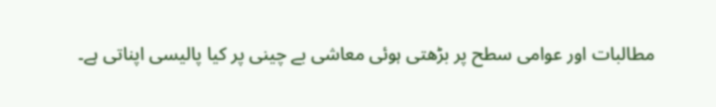مطالبات اور عوامی سطح پر بڑھتی ہوئی معاشی بے چینی پر کیا پالیسی اپناتی ہے۔